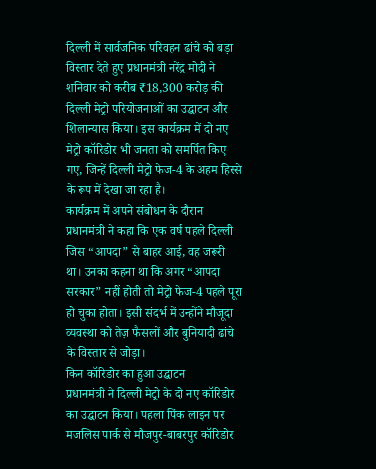दिल्ली में सार्वजनिक परिवहन ढांचे को बड़ा विस्तार देते हुए प्रधानमंत्री नरेंद्र मोदी ने शनिवार को करीब ₹18,300 करोड़ की दिल्ली मेट्रो परियोजनाओं का उद्घाटन और शिलान्यास किया। इस कार्यक्रम में दो नए मेट्रो कॉरिडोर भी जनता को समर्पित किए गए, जिन्हें दिल्ली मेट्रो फेज-4 के अहम हिस्से के रूप में देखा जा रहा है।
कार्यक्रम में अपने संबोधन के दौरान प्रधानमंत्री ने कहा कि एक वर्ष पहले दिल्ली जिस “आपदा” से बाहर आई, वह जरूरी था। उनका कहना था कि अगर “आपदा सरकार” नहीं होती तो मेट्रो फेज-4 पहले पूरा हो चुका होता। इसी संदर्भ में उन्होंने मौजूदा व्यवस्था को तेज़ फैसलों और बुनियादी ढांचे के विस्तार से जोड़ा।
किन कॉरिडोर का हुआ उद्घाटन
प्रधानमंत्री ने दिल्ली मेट्रो के दो नए कॉरिडोर का उद्घाटन किया। पहला पिंक लाइन पर मजलिस पार्क से मौजपुर-बाबरपुर कॉरिडोर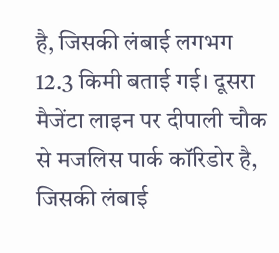है, जिसकी लंबाई लगभग 12.3 किमी बताई गई। दूसरा मैजेंटा लाइन पर दीपाली चौक से मजलिस पार्क कॉरिडोर है, जिसकी लंबाई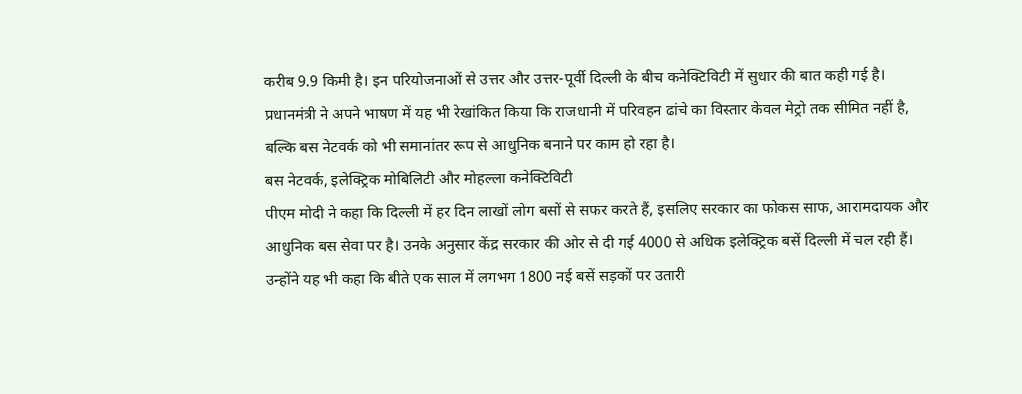करीब 9.9 किमी है। इन परियोजनाओं से उत्तर और उत्तर-पूर्वी दिल्ली के बीच कनेक्टिविटी में सुधार की बात कही गई है।
प्रधानमंत्री ने अपने भाषण में यह भी रेखांकित किया कि राजधानी में परिवहन ढांचे का विस्तार केवल मेट्रो तक सीमित नहीं है, बल्कि बस नेटवर्क को भी समानांतर रूप से आधुनिक बनाने पर काम हो रहा है।
बस नेटवर्क, इलेक्ट्रिक मोबिलिटी और मोहल्ला कनेक्टिविटी
पीएम मोदी ने कहा कि दिल्ली में हर दिन लाखों लोग बसों से सफर करते हैं, इसलिए सरकार का फोकस साफ, आरामदायक और आधुनिक बस सेवा पर है। उनके अनुसार केंद्र सरकार की ओर से दी गई 4000 से अधिक इलेक्ट्रिक बसें दिल्ली में चल रही हैं। उन्होंने यह भी कहा कि बीते एक साल में लगभग 1800 नई बसें सड़कों पर उतारी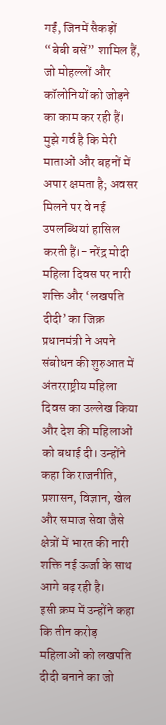गईं, जिनमें सैकड़ों “बेबी बसें” शामिल हैं, जो मोहल्लों और कॉलोनियों को जोड़ने का काम कर रही हैं।
मुझे गर्व है कि मेरी माताओं और बहनों में अपार क्षमता है; अवसर मिलने पर वे नई उपलब्धियां हासिल करती हैं।- नरेंद्र मोदी
महिला दिवस पर नारी शक्ति और ‘लखपति दीदी’ का जिक्र
प्रधानमंत्री ने अपने संबोधन की शुरुआत में अंतरराष्ट्रीय महिला दिवस का उल्लेख किया और देश की महिलाओं को बधाई दी। उन्होंने कहा कि राजनीति, प्रशासन, विज्ञान, खेल और समाज सेवा जैसे क्षेत्रों में भारत की नारी शक्ति नई ऊर्जा के साथ आगे बढ़ रही है।
इसी क्रम में उन्होंने कहा कि तीन करोड़ महिलाओं को लखपति दीदी बनाने का जो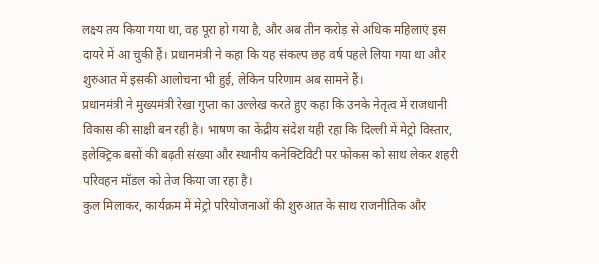लक्ष्य तय किया गया था, वह पूरा हो गया है, और अब तीन करोड़ से अधिक महिलाएं इस दायरे में आ चुकी हैं। प्रधानमंत्री ने कहा कि यह संकल्प छह वर्ष पहले लिया गया था और शुरुआत में इसकी आलोचना भी हुई, लेकिन परिणाम अब सामने हैं।
प्रधानमंत्री ने मुख्यमंत्री रेखा गुप्ता का उल्लेख करते हुए कहा कि उनके नेतृत्व में राजधानी विकास की साक्षी बन रही है। भाषण का केंद्रीय संदेश यही रहा कि दिल्ली में मेट्रो विस्तार, इलेक्ट्रिक बसों की बढ़ती संख्या और स्थानीय कनेक्टिविटी पर फोकस को साथ लेकर शहरी परिवहन मॉडल को तेज किया जा रहा है।
कुल मिलाकर, कार्यक्रम में मेट्रो परियोजनाओं की शुरुआत के साथ राजनीतिक और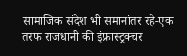सामाजिक संदेश भी समानांतर रहे-एक तरफ राजधानी की इंफ्रास्ट्रक्चर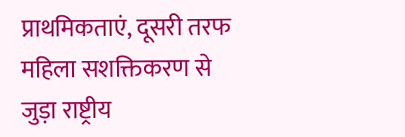प्राथमिकताएं, दूसरी तरफ महिला सशक्तिकरण से जुड़ा राष्ट्रीय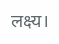लक्ष्य।